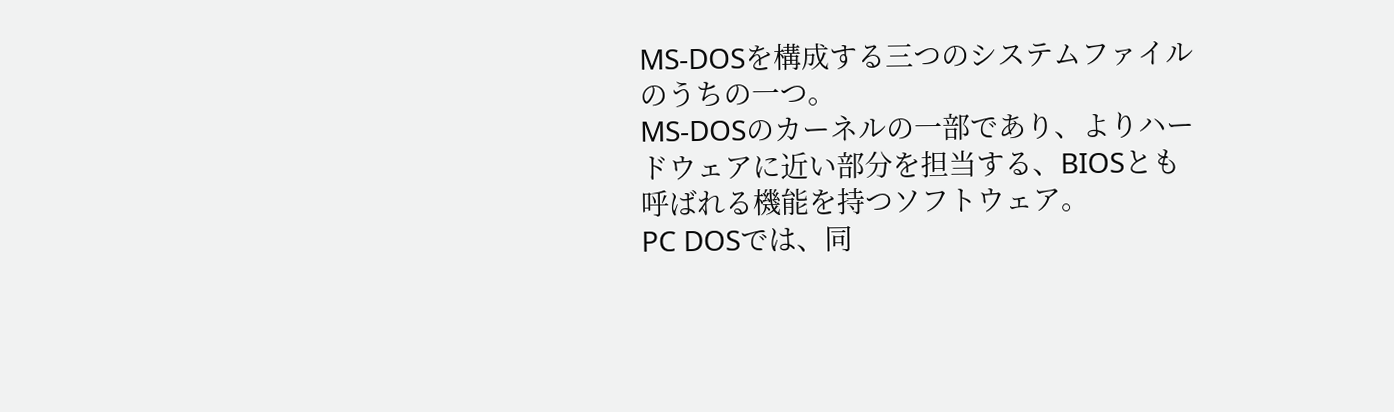MS-DOSを構成する三つのシステムファイルのうちの一つ。
MS-DOSのカーネルの一部であり、よりハードウェアに近い部分を担当する、BIOSとも呼ばれる機能を持つソフトウェア。
PC DOSでは、同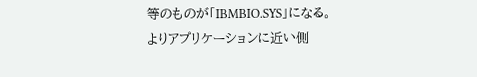等のものが「IBMBIO.SYS」になる。
よりアプリケーションに近い側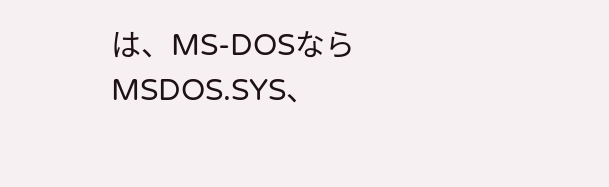は、MS-DOSならMSDOS.SYS、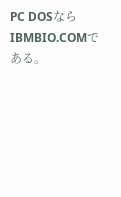PC DOSならIBMBIO.COMである。